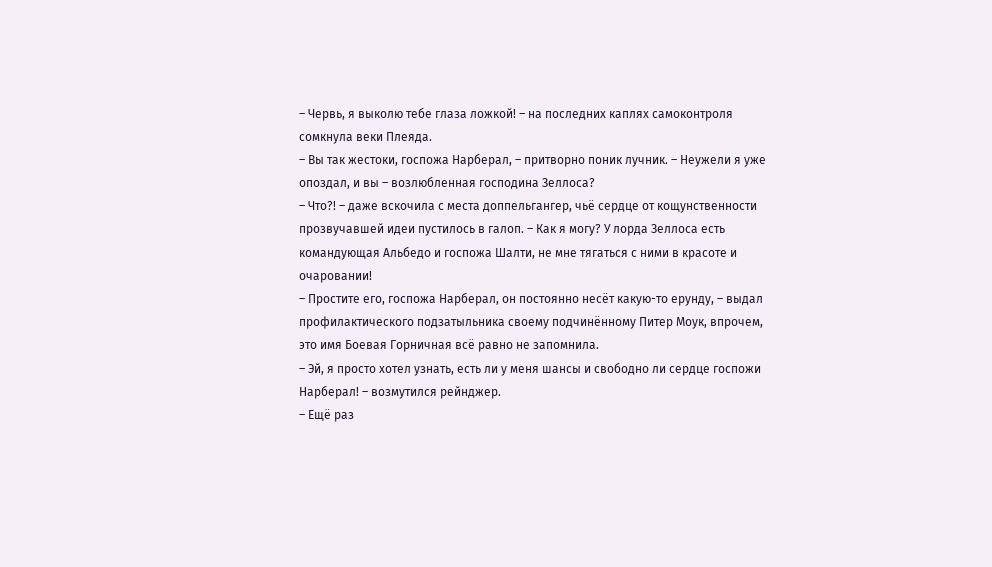– Червь, я выколю тебе глаза ложкой! – на последних каплях самоконтроля сомкнула веки Плеяда.
– Вы так жестоки, госпожа Нарберал, – притворно поник лучник. – Неужели я уже опоздал, и вы – возлюбленная господина Зеллоса?
– Что?! – даже вскочила с места доппельгангер, чьё сердце от кощунственности прозвучавшей идеи пустилось в галоп. – Как я могу? У лорда Зеллоса есть командующая Альбедо и госпожа Шалти, не мне тягаться с ними в красоте и очаровании!
– Простите его, госпожа Нарберал, он постоянно несёт какую-то ерунду, – выдал профилактического подзатыльника своему подчинённому Питер Моук, впрочем, это имя Боевая Горничная всё равно не запомнила.
– Эй, я просто хотел узнать, есть ли у меня шансы и свободно ли сердце госпожи Нарберал! – возмутился рейнджер.
– Ещё раз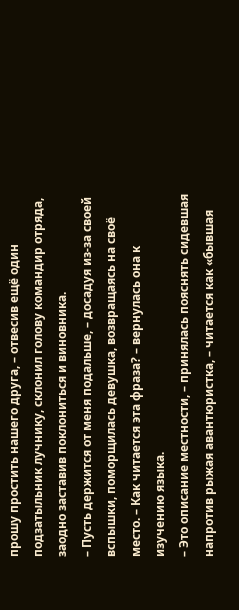прошу простить нашего друга, – отвесив ещё один подзатыльник лучнику, склонил голову командир отряда, заодно заставив поклониться и виновника.
– Пусть держится от меня подальше, – досадуя из-за своей вспышки, поморщилась девушка, возвращаясь на своё место. – Как читается эта фраза? – вернулась она к изучению языка.
– Это описание местности, – принялась пояснять сидевшая напротив рыжая авантюристка, – читается как «бывшая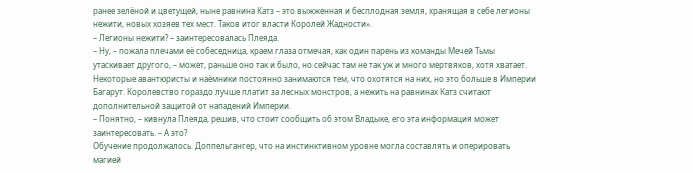ранее зелёной и цветущей, ныне равнина Катз – это выжженная и бесплодная земля, хранящая в себе легионы нежити, новых хозяев тех мест. Таков итог власти Королей Жадности».
– Легионы нежити? – заинтересовалась Плеяда.
– Ну, – пожала плечами её собеседница, краем глаза отмечая, как один парень из команды Мечей Тьмы утаскивает другого, – может, раньше оно так и было, но сейчас там не так уж и много мертвяков, хотя хватает. Некоторые авантюристы и наёмники постоянно занимаются тем, что охотятся на них, но это больше в Империи Багарут. Королевство гораздо лучше платит за лесных монстров, а нежить на равнинах Катз считают дополнительной защитой от нападений Империи.
– Понятно, – кивнула Плеяда, решив, что стоит сообщить об этом Владыке, его эта информация может заинтересовать. – А это?
Обучение продолжалось. Доппельгангер, что на инстинктивном уровне могла составлять и оперировать магией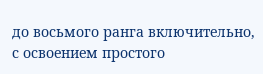до восьмого ранга включительно, с освоением простого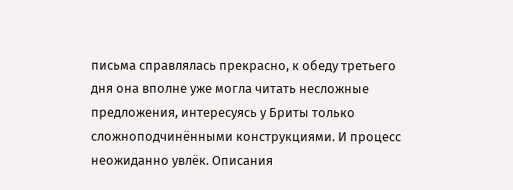письма справлялась прекрасно, к обеду третьего дня она вполне уже могла читать несложные предложения, интересуясь у Бриты только сложноподчинёнными конструкциями. И процесс неожиданно увлёк. Описания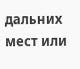дальних мест или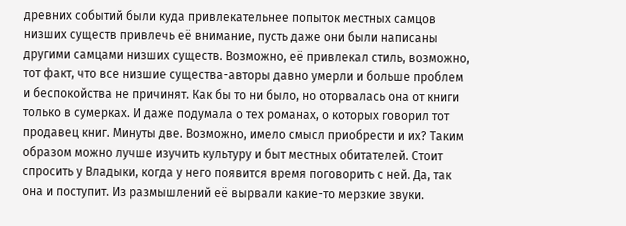древних событий были куда привлекательнее попыток местных самцов низших существ привлечь её внимание, пусть даже они были написаны другими самцами низших существ. Возможно, её привлекал стиль, возможно, тот факт, что все низшие существа-авторы давно умерли и больше проблем и беспокойства не причинят. Как бы то ни было, но оторвалась она от книги только в сумерках. И даже подумала о тех романах, о которых говорил тот продавец книг. Минуты две. Возможно, имело смысл приобрести и их? Таким образом можно лучше изучить культуру и быт местных обитателей. Стоит спросить у Владыки, когда у него появится время поговорить с ней. Да, так она и поступит. Из размышлений её вырвали какие-то мерзкие звуки.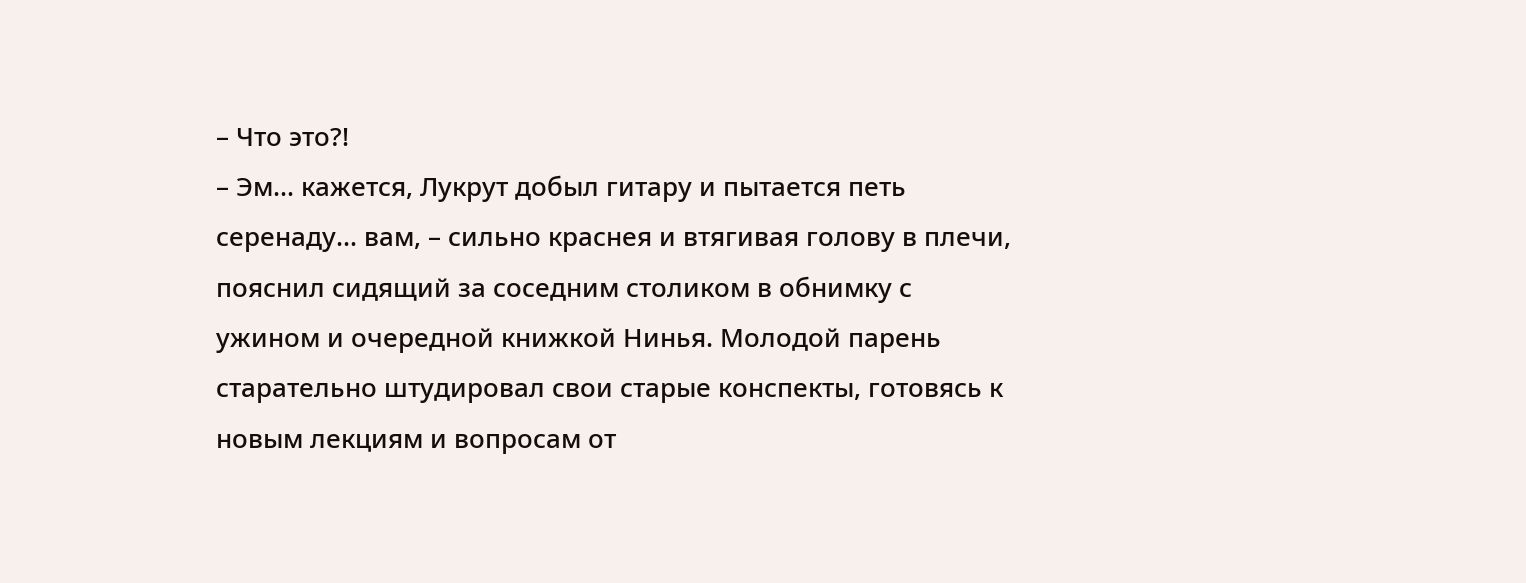– Что это?!
– Эм… кажется, Лукрут добыл гитару и пытается петь серенаду… вам, – сильно краснея и втягивая голову в плечи, пояснил сидящий за соседним столиком в обнимку с ужином и очередной книжкой Нинья. Молодой парень старательно штудировал свои старые конспекты, готовясь к новым лекциям и вопросам от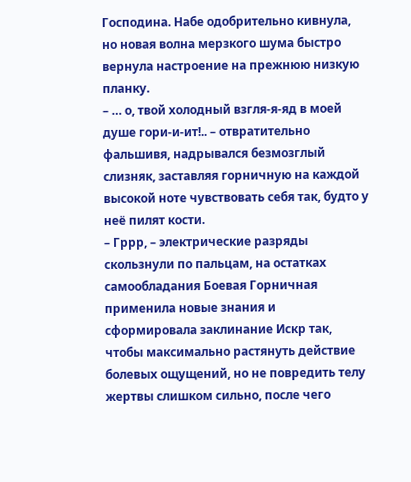Господина. Набе одобрительно кивнула, но новая волна мерзкого шума быстро вернула настроение на прежнюю низкую планку.
– … о, твой холодный взгля-я-яд в моей душе гори-и-ит!.. – отвратительно фальшивя, надрывался безмозглый слизняк, заставляя горничную на каждой высокой ноте чувствовать себя так, будто у неё пилят кости.
– Гррр, – электрические разряды скользнули по пальцам, на остатках самообладания Боевая Горничная применила новые знания и сформировала заклинание Искр так, чтобы максимально растянуть действие болевых ощущений, но не повредить телу жертвы слишком сильно, после чего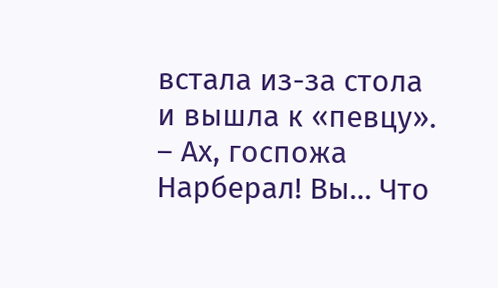встала из-за стола и вышла к «певцу».
– Ах, госпожа Нарберал! Вы… Что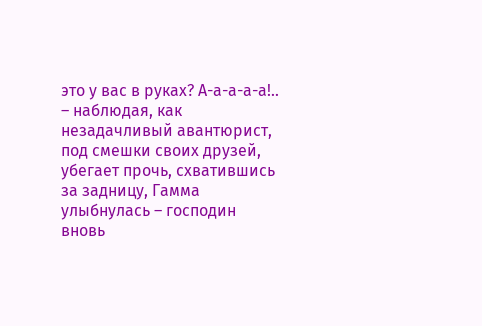это у вас в руках? А-а-а-а-а!.. – наблюдая, как незадачливый авантюрист, под смешки своих друзей, убегает прочь, схватившись за задницу, Гамма улыбнулась – господин вновь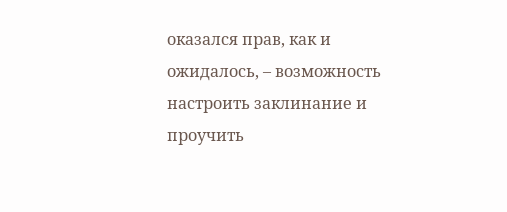оказался прав, как и ожидалось, – возможность настроить заклинание и проучить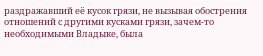раздражавший её кусок грязи, не вызывая обострения отношений с другими кусками грязи, зачем-то необходимыми Владыке, была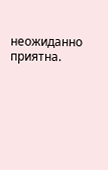неожиданно приятна.